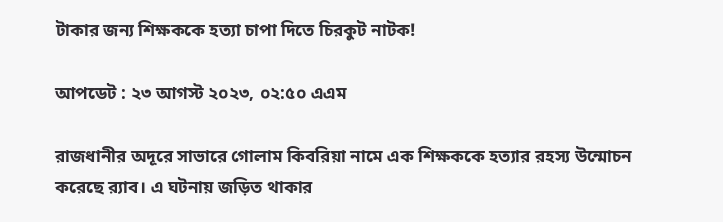টাকার জন্য শিক্ষককে হত্যা চাপা দিতে চিরকুট নাটক!

আপডেট : ২৩ আগস্ট ২০২৩, ০২:৫০ এএম

রাজধানীর অদূরে সাভারে গোলাম কিবরিয়া নামে এক শিক্ষককে হত্যার রহস্য উন্মোচন করেছে র‌্যাব। এ ঘটনায় জড়িত থাকার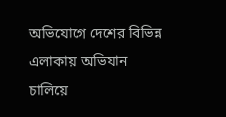অভিযোগে দেশের বিভিন্ন এলাকায় অভিযান চালিয়ে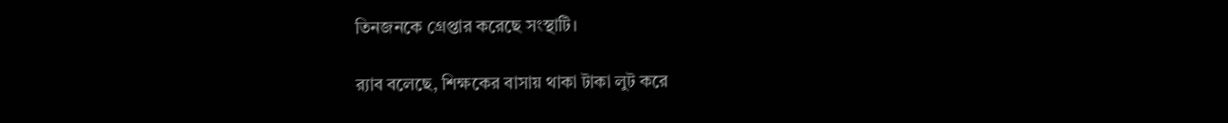তিনজনকে গ্রেপ্তার করেছে সংস্থাটি।

র‌্যাব বলেছে, শিক্ষকের বাসায় থাকা টাকা লুট করে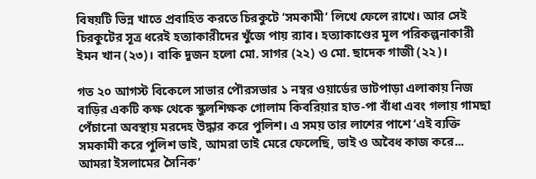বিষয়টি ভিন্ন খাতে প্রবাহিত করতে চিরকুটে ‘সমকামী’ লিখে ফেলে রাখে। আর সেই চিরকুটের সূত্র ধরেই হত্যাকারীদের খুঁজে পায় র‌্যাব। হত্যাকাণ্ডের মূল পরিকল্পনাকারী ইমন খান (২৩)। বাকি দুজন হলো মো. সাগর (২২) ও মো. ছাদেক গাজী (২২)।

গত ২০ আগস্ট বিকেলে সাভার পৌরসভার ১ নম্বর ওয়ার্ডের ভাটপাড়া এলাকায় নিজ বাড়ির একটি কক্ষ থেকে স্কুলশিক্ষক গোলাম কিবরিয়ার হাত-পা বাঁধা এবং গলায় গামছা পেঁচানো অবস্থায় মরদেহ উদ্ধার করে পুলিশ। এ সময় তার লাশের পাশে ‘এই ব্যক্তি সমকামী করে পুলিশ ভাই, আমরা তাই মেরে ফেলেছি, ভাই ও অবৈধ কাজ করে... আমরা ইসলামের সৈনিক’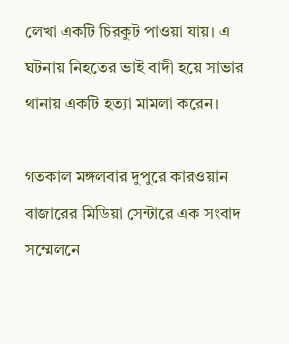লেখা একটি চিরকুট পাওয়া যায়। এ ঘটনায় নিহতের ভাই বাদী হয়ে সাভার থানায় একটি হত্যা মামলা করেন।

গতকাল মঙ্গলবার দুপুরে কারওয়ান বাজারের মিডিয়া সেন্টারে এক সংবাদ সম্মেলনে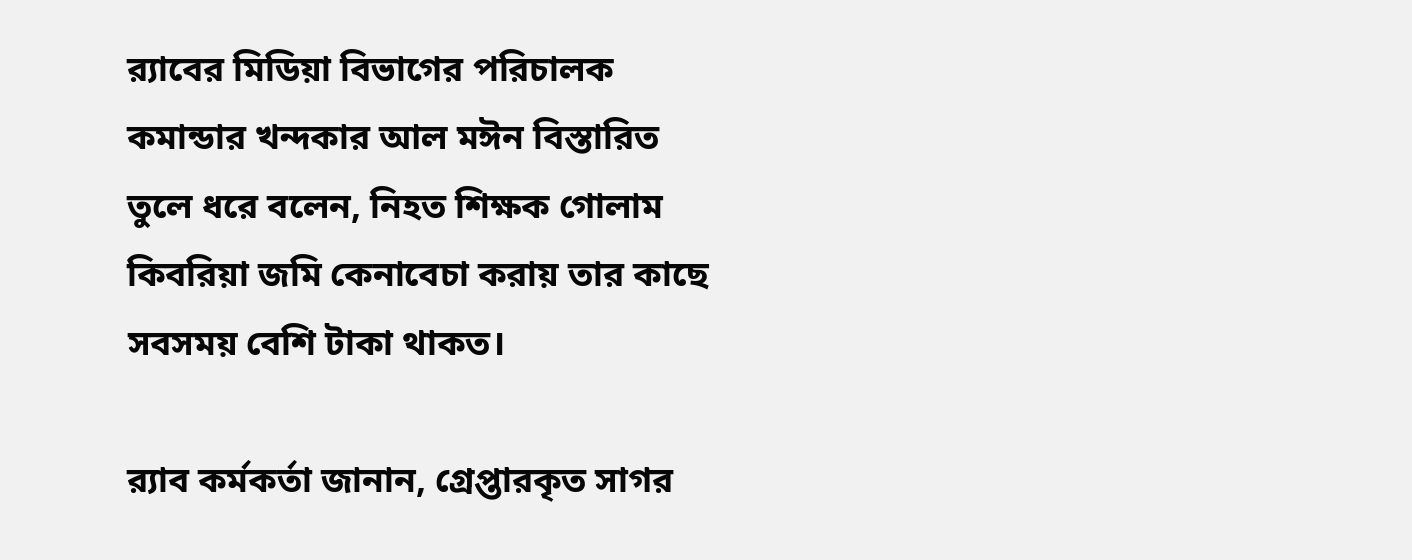র‌্যাবের মিডিয়া বিভাগের পরিচালক কমান্ডার খন্দকার আল মঈন বিস্তারিত তুলে ধরে বলেন, নিহত শিক্ষক গোলাম কিবরিয়া জমি কেনাবেচা করায় তার কাছে সবসময় বেশি টাকা থাকত।

র‌্যাব কর্মকর্তা জানান, গ্রেপ্তারকৃত সাগর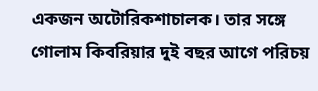একজন অটোরিকশাচালক। তার সঙ্গে গোলাম কিবরিয়ার দুই বছর আগে পরিচয়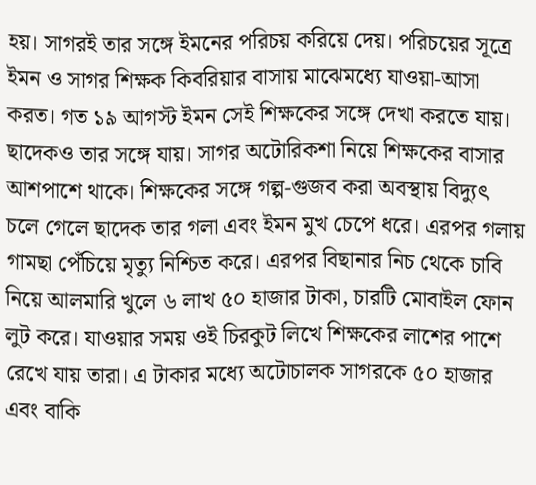হয়। সাগরই তার সঙ্গে ইমনের পরিচয় করিয়ে দেয়। পরিচয়ের সূত্রে ইমন ও সাগর শিক্ষক কিবরিয়ার বাসায় মাঝেমধ্যে যাওয়া-আসা করত। গত ১৯ আগস্ট ইমন সেই শিক্ষকের সঙ্গে দেখা করতে যায়। ছাদেকও তার সঙ্গে যায়। সাগর অটোরিকশা নিয়ে শিক্ষকের বাসার আশপাশে থাকে। শিক্ষকের সঙ্গে গল্প-গুজব করা অবস্থায় বিদ্যুৎ চলে গেলে ছাদেক তার গলা এবং ইমন মুখ চেপে ধরে। এরপর গলায় গামছা পেঁচিয়ে মৃত্যু নিশ্চিত করে। এরপর বিছানার নিচ থেকে চাবি নিয়ে আলমারি খুলে ৬ লাখ ৫০ হাজার টাকা, চারটি মোবাইল ফোন লুট করে। যাওয়ার সময় ওই চিরকুট লিখে শিক্ষকের লাশের পাশে রেখে যায় তারা। এ টাকার মধ্যে অটোচালক সাগরকে ৫০ হাজার এবং বাকি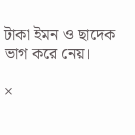টাকা ইমন ও ছাদেক ভাগ করে নেয়।

×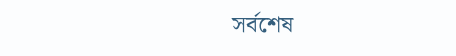সর্বশেষ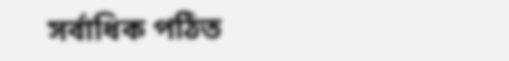সর্বাধিক পঠিত